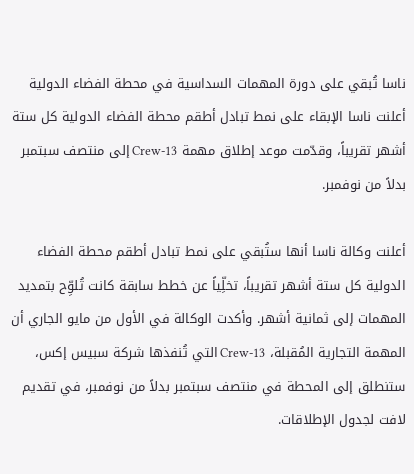ناسا تُبقي على دورة المهمات السداسية في محطة الفضاء الدولية
أعلنت ناسا الإبقاء على نمط تبادل أطقم محطة الفضاء الدولية كل ستة أشهر تقريباً، وقدّمت موعد إطلاق مهمة Crew-13 إلى منتصف سبتمبر بدلاً من نوفمبر.

أعلنت وكالة ناسا أنها ستُبقي على نمط تبادل أطقم محطة الفضاء الدولية كل ستة أشهر تقريباً، تخلِّياً عن خطط سابقة كانت تُلوِّح بتمديد المهمات إلى ثمانية أشهر. وأكدت الوكالة في الأول من مايو الجاري أن المهمة التجارية المُقبلة، Crew-13 التي تُنفذها شركة سبيس إكس، ستنطلق إلى المحطة في منتصف سبتمبر بدلاً من نوفمبر، في تقديم لافت لجدول الإطلاقات.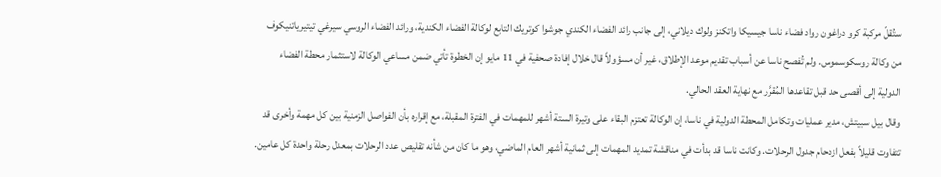ستُقلّ مركبة كرو دراغون رواد فضاء ناسا جيسيكا واتكنز ولوك ديلاني، إلى جانب رائد الفضاء الكندي جوشوا كوتريك التابع لوكالة الفضاء الكندية، ورائد الفضاء الروسي سيرغي تيتيرياتنيكوف من وكالة روسكوسموس. ولم تُفصح ناسا عن أسباب تقديم موعد الإطلاق، غير أن مسؤولاً قال خلال إفادة صحفية في 11 مايو إن الخطوة تأتي ضمن مساعي الوكالة لاستثمار محطة الفضاء الدولية إلى أقصى حد قبل تقاعدها المُقرَّر مع نهاية العقد الحالي.
وقال بيل سبيتش، مدير عمليات وتكامل المحطة الدولية في ناسا، إن الوكالة تعتزم البقاء على وتيرة الستة أشهر للمهمات في الفترة المقبلة، مع إقراره بأن الفواصل الزمنية بين كل مهمة وأخرى قد تتفاوت قليلاً بفعل ازدحام جدول الرحلات. وكانت ناسا قد بدأت في مناقشة تمديد المهمات إلى ثمانية أشهر العام الماضي، وهو ما كان من شأنه تقليص عدد الرحلات بمعدل رحلة واحدة كل عامين.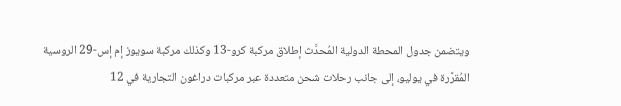ويتضمن جدول المحطة الدولية المُحدَّث إطلاق مركبة كرو-13 وكذلك مركبة سويوز إم إس-29 الروسية المُقرَّرة في يوليو، إلى جانب رحلات شحن متعددة عبر مركبات دراغون التجارية في 12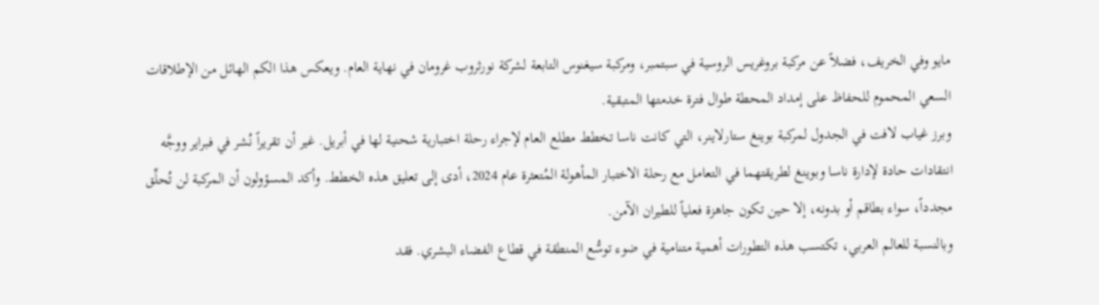مايو وفي الخريف، فضلاً عن مركبة بروغريس الروسية في سبتمبر، ومركبة سيغنوس التابعة لشركة نورثروب غرومان في نهاية العام. ويعكس هذا الكم الهائل من الإطلاقات السعي المحموم للحفاظ على إمداد المحطة طوال فترة خدمتها المتبقية.
وبرز غياب لافت في الجدول لمركبة بوينغ ستارلاينر، التي كانت ناسا تخطط مطلع العام لإجراء رحلة اختبارية شحنية لها في أبريل. غير أن تقريراً نُشر في فبراير ووجَّه انتقادات حادة لإدارة ناسا وبوينغ لطريقتهما في التعامل مع رحلة الاختبار المأهولة المُتعثرة عام 2024، أدى إلى تعليق هذه الخطط. وأكد المسؤولون أن المركبة لن تُحلِّق مجدداً، سواء بطاقم أو بدونه، إلا حين تكون جاهزة فعلياً للطيران الآمن.
وبالنسبة للعالم العربي، تكتسب هذه التطورات أهمية متنامية في ضوء توسُّع المنطقة في قطاع الفضاء البشري. فقد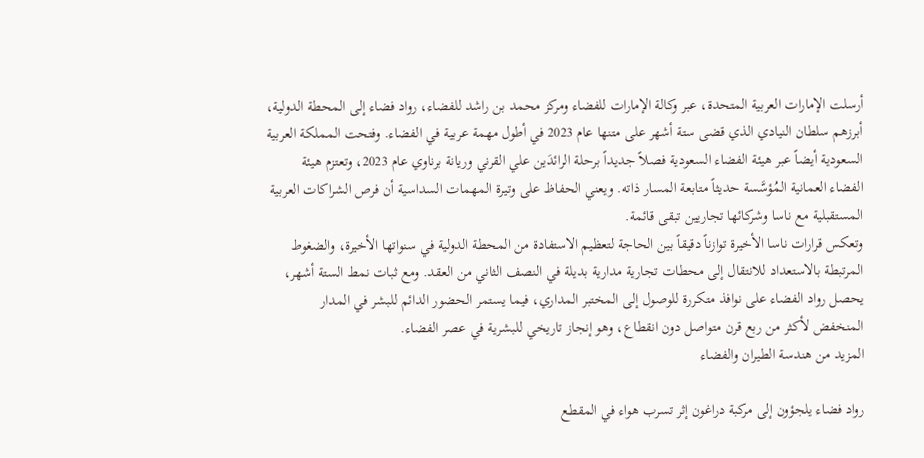أرسلت الإمارات العربية المتحدة، عبر وكالة الإمارات للفضاء ومركز محمد بن راشد للفضاء، رواد فضاء إلى المحطة الدولية، أبرزهم سلطان النيادي الذي قضى ستة أشهر على متنها عام 2023 في أطول مهمة عربية في الفضاء. وفتحت المملكة العربية السعودية أيضاً عبر هيئة الفضاء السعودية فصلاً جديداً برحلة الرائدَين علي القرني وريانة برناوي عام 2023، وتعتزم هيئة الفضاء العمانية المُؤسَّسة حديثاً متابعة المسار ذاته. ويعني الحفاظ على وتيرة المهمات السداسية أن فرص الشراكات العربية المستقبلية مع ناسا وشركائها تجاريين تبقى قائمة.
وتعكس قرارات ناسا الأخيرة توازناً دقيقاً بين الحاجة لتعظيم الاستفادة من المحطة الدولية في سنواتها الأخيرة، والضغوط المرتبطة بالاستعداد للانتقال إلى محطات تجارية مدارية بديلة في النصف الثاني من العقد. ومع ثبات نمط الستة أشهر، يحصل رواد الفضاء على نوافذ متكررة للوصول إلى المختبر المداري، فيما يستمر الحضور الدائم للبشر في المدار المنخفض لأكثر من ربع قرن متواصل دون انقطاع، وهو إنجاز تاريخي للبشرية في عصر الفضاء.
المزيد من هندسة الطيران والفضاء

رواد فضاء يلجؤون إلى مركبة دراغون إثر تسرب هواء في المقطع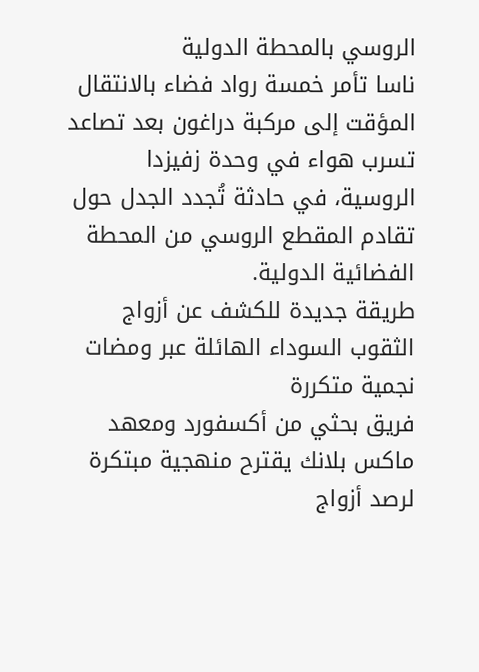الروسي بالمحطة الدولية
ناسا تأمر خمسة رواد فضاء بالانتقال المؤقت إلى مركبة دراغون بعد تصاعد تسرب هواء في وحدة زفيزدا الروسية، في حادثة تُجدد الجدل حول تقادم المقطع الروسي من المحطة الفضائية الدولية.
طريقة جديدة للكشف عن أزواج الثقوب السوداء الهائلة عبر ومضات نجمية متكررة
فريق بحثي من أكسفورد ومعهد ماكس بلانك يقترح منهجية مبتكرة لرصد أزواج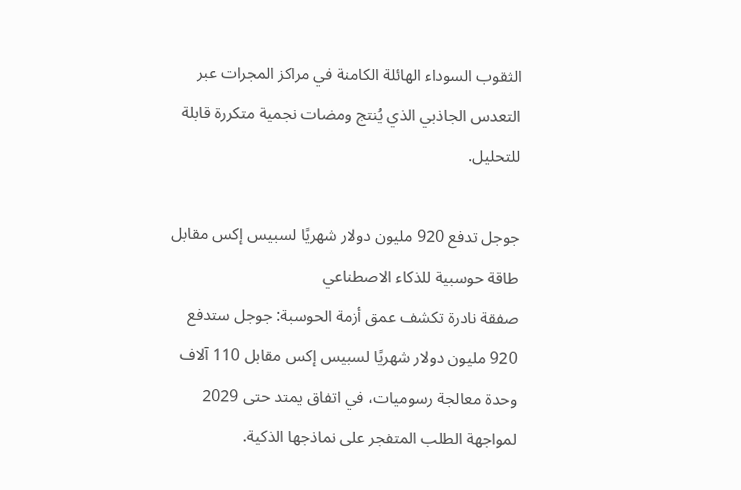الثقوب السوداء الهائلة الكامنة في مراكز المجرات عبر التعدس الجاذبي الذي يُنتج ومضات نجمية متكررة قابلة للتحليل.

جوجل تدفع 920 مليون دولار شهريًا لسبيس إكس مقابل طاقة حوسبية للذكاء الاصطناعي
صفقة نادرة تكشف عمق أزمة الحوسبة: جوجل ستدفع 920 مليون دولار شهريًا لسبيس إكس مقابل 110 آلاف وحدة معالجة رسوميات، في اتفاق يمتد حتى 2029 لمواجهة الطلب المتفجر على نماذجها الذكية.